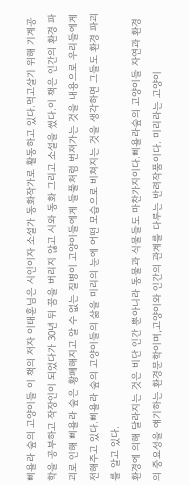삐욜라 숲의 고양이들 이 책의 저자 이태훈님은 시인이자 소설가 동화작가로 활동하고 있다.먹고살기 위해 기계공학을 공부하고 작장인이 되었다가 30년 뒤 꿈을 버리지 않고 시와 동화 그리고 소설을 썼다.이 책은 인간의 환경 파괴로 인해 삐욜라 숲은 황폐해지고 알 수 없는 질병이 고양이들에게 들풀처럼 번져가는 것을 내용으로 우리들에게 전해주고 있다.삐욜라 숲의 고양이들의 삶을 미리의 눈에 어떤 모습으로 비쳐지는 것을 생각하면 그들도 환경 파괴를 알고 있다.
환경에 의해 달라지는 것은 비단 인간 뿐아니라 동물과 식물들도 마찬가지이다.삐욜라숲의 고양이들 자연과 환경의 중요성을 얘기하는 환경문학이며,고양이와 인간의 관계를 다루는 반려작품이다. 미리라는 고양이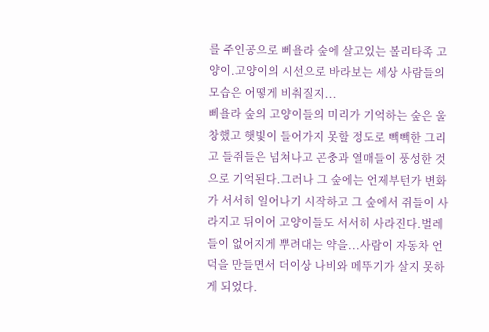를 주인공으로 삐욜라 숲에 살고있는 볼리타족 고양이.고양이의 시선으로 바라보는 세상 사람들의 모습은 어떻게 비춰질지...
삐욜라 숲의 고양이들의 미리가 기억하는 숲은 울창했고 햇빛이 들어가지 못할 정도로 빽빽한 그리고 들쥐들은 넘쳐나고 곤충과 열매들이 풍성한 것으로 기억된다.그러나 그 숲에는 언제부턴가 변화가 서서히 일어나기 시작하고 그 숲에서 쥐들이 사라지고 뒤이어 고양이들도 서서히 사라진다.벌레들이 없어지게 뿌려대는 약을...사람이 자동차 언덕을 만들면서 더이상 나비와 메뚜기가 살지 못하게 되었다.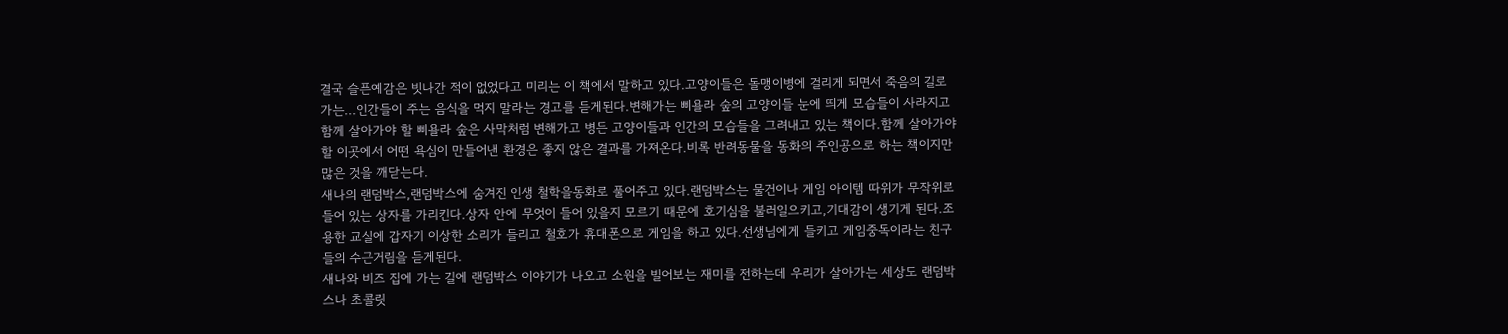결국 슬픈예감은 빗나간 적이 없었다고 미리는 이 책에서 말하고 있다.고양이들은 돌맹이병에 걸리게 되면서 죽음의 길로 가는...인간들이 주는 음식을 먹지 말라는 경고를 듣게된다.변해가는 삐욜라 숲의 고양이들 눈에 띄게 모습들이 사라지고 함께 살아가야 할 삐욜라 숲은 사막처럼 변해가고 병든 고양이들과 인간의 모습들을 그려내고 있는 책이다.함께 살아가야 할 이곳에서 어떤 욕심이 만들어낸 환경은 좋지 않은 결과를 가져온다.비록 반려동물을 동화의 주인공으로 하는 책이지만 많은 것을 깨닫는다.
새나의 랜덤박스,랜덤박스에 숨겨진 인생 철학을동화로 풀어주고 있다.랜덤박스는 물건이나 게임 아이템 따위가 무작위로 들어 있는 상자를 가리킨다.상자 안에 무엇이 들어 있을지 모르기 때문에 호기심을 불러일으키고,기대감이 생기게 된다.조용한 교실에 갑자기 이상한 소리가 들리고 철호가 휴대폰으로 게임을 하고 있다.선생님에게 들키고 게임중독이라는 친구들의 수근거림을 듣게된다.
새나와 비즈 집에 가는 길에 랜덤박스 이야기가 나오고 소원을 빌어보는 재미를 전하는데 우리가 살아가는 세상도 랜덤박스나 초콜릿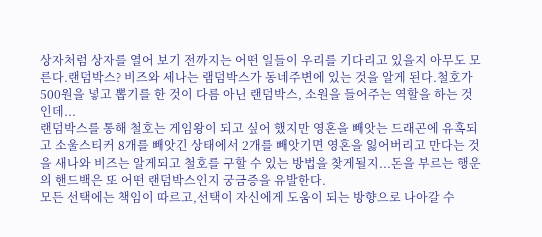상자처럼 상자를 열어 보기 전까지는 어떤 일들이 우리를 기다리고 있을지 아무도 모른다.랜덤박스? 비즈와 세나는 램덤박스가 동네주변에 있는 것을 알게 된다.철호가 500원을 넣고 뽑기를 한 것이 다름 아닌 랜덤박스, 소원을 들어주는 역할을 하는 것인데...
랜덤박스를 통해 철호는 게임왕이 되고 싶어 했지만 영혼을 빼앗는 드래곤에 유혹되고 소울스티커 8개를 빼앗긴 상태에서 2개를 빼앗기면 영혼을 잃어버리고 만다는 것을 새나와 비즈는 알게되고 철호를 구할 수 있는 방법을 찾게될지...돈을 부르는 행운의 핸드백은 또 어떤 랜덤박스인지 궁금증을 유발한다.
모든 선택에는 책임이 따르고,선택이 자신에게 도움이 되는 방향으로 나아갈 수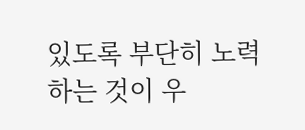있도록 부단히 노력하는 것이 우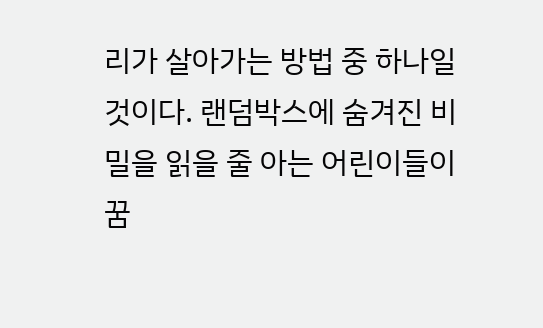리가 살아가는 방법 중 하나일 것이다. 랜덤박스에 숨겨진 비밀을 읽을 줄 아는 어린이들이 꿈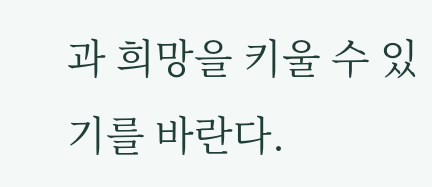과 희망을 키울 수 있기를 바란다.